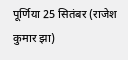पूर्णिया 25 सितंबर (राजेश कुमार झा)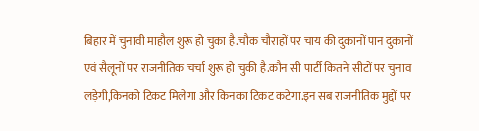बिहार में चुनावी माहौल शुरू हो चुका है.चौक चौराहों पर चाय की दुकानों पान दुकानों एवं सैलूनों पर राजनीतिक चर्चा शुरू हो चुकी है.कौन सी पार्टी कितने सीटों पर चुनाव लड़ेगी,किनको टिकट मिलेगा और किनका टिकट कटेगा.इन सब राजनीतिक मुद्दों पर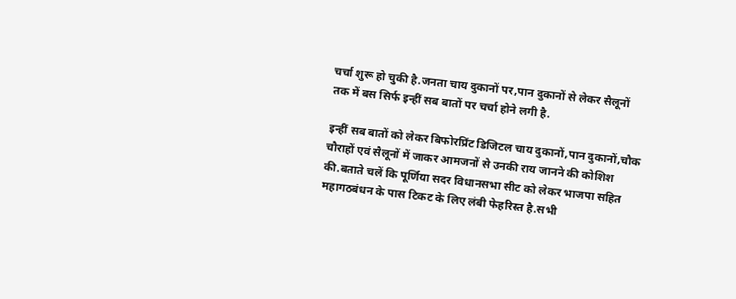चर्चा शुरू हो चुकी है.जनता चाय दुकानों पर,पान दुकानों से लेकर सैलूनों तक में बस सिर्फ इन्हीं सब बातों पर चर्चा होने लगी है.

इन्हीं सब बातों को लेकर बिफोरप्रिंट डिजिटल चाय दुकानों,पान दुकानों,चौक चौराहों एवं सैलूनों में जाकर आमजनों से उनकी राय जानने की कोशिश की.बताते चलें कि पूर्णिया सदर विधानसभा सीट को लेकर भाजपा सहित महागठबंधन के पास टिकट के लिए लंबी फेहरिस्त है.सभी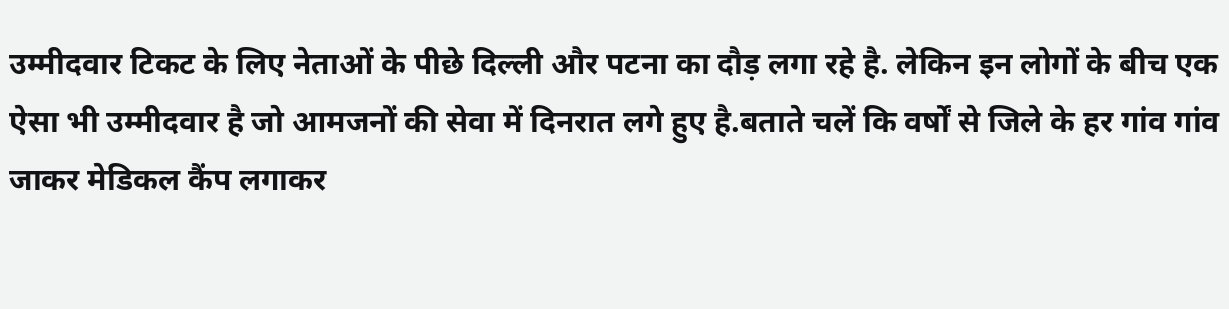उम्मीदवार टिकट के लिए नेताओं के पीछे दिल्ली और पटना का दौड़ लगा रहे है. लेकिन इन लोगों के बीच एक ऐसा भी उम्मीदवार है जो आमजनों की सेवा में दिनरात लगे हुए है.बताते चलें कि वर्षों से जिले के हर गांव गांव जाकर मेडिकल कैंप लगाकर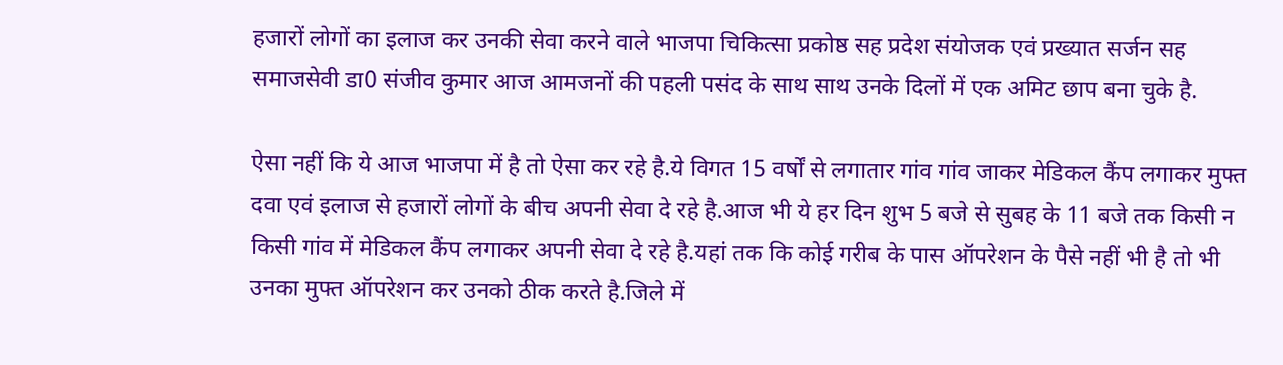हजारों लोगों का इलाज कर उनकी सेवा करने वाले भाजपा चिकित्सा प्रकोष्ठ सह प्रदेश संयोजक एवं प्रख्यात सर्जन सह समाजसेवी डा0 संजीव कुमार आज आमजनों की पहली पसंद के साथ साथ उनके दिलों में एक अमिट छाप बना चुके है.

ऐसा नहीं कि ये आज भाजपा में है तो ऐसा कर रहे है.ये विगत 15 वर्षों से लगातार गांव गांव जाकर मेडिकल कैंप लगाकर मुफ्त दवा एवं इलाज से हजारों लोगों के बीच अपनी सेवा दे रहे है.आज भी ये हर दिन शुभ 5 बजे से सुबह के 11 बजे तक किसी न किसी गांव में मेडिकल कैंप लगाकर अपनी सेवा दे रहे है.यहां तक कि कोई गरीब के पास ऑपरेशन के पैसे नहीं भी है तो भी उनका मुफ्त ऑपरेशन कर उनको ठीक करते है.जिले में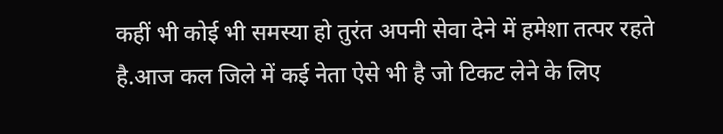कहीं भी कोई भी समस्या हो तुरंत अपनी सेवा देने में हमेशा तत्पर रहते है.आज कल जिले में कई नेता ऐसे भी है जो टिकट लेने के लिए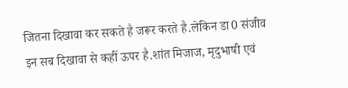जितना दिखावा कर सकते है जरूर करते है.लेकिन डा0 संजीव इन सब दिखावा से कहीं ऊपर है.शांत मिजाज, मृदुभाषी एवं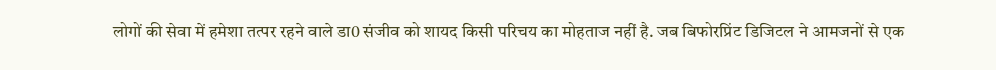लोगों की सेवा में हमेशा तत्पर रहने वाले डा0 संजीव को शायद किसी परिचय का मोहताज नहीं है. जब बिफोरप्रिंट डिजिटल ने आमजनों से एक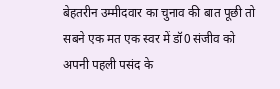बेहतरीन उम्मीदवार का चुनाव की बात पूछी तो सबने एक मत एक स्वर में डॉ0 संजीव को अपनी पहली पसंद के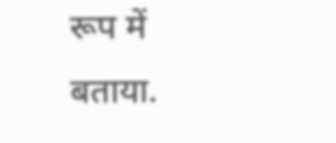रूप में बताया.